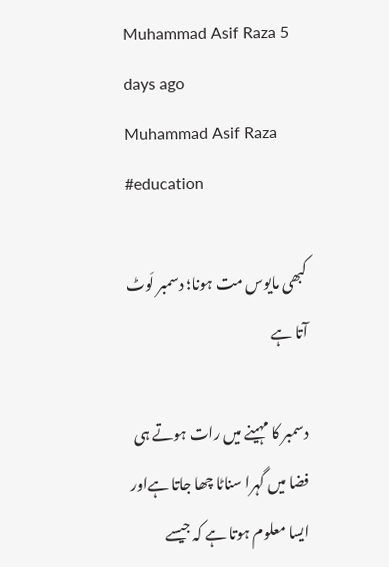Muhammad Asif Raza 5 days ago
Muhammad Asif Raza #education

کبھی مایوس مت ہونا؛ دسمبر لَوٹ آتا ہے

دسمبر کا مہینے میں رات ہوتے ہی فضا میں گہرا سناٹا چھا جاتا ہےاور ایسا معلوم ہوتا ہے کہ جیسے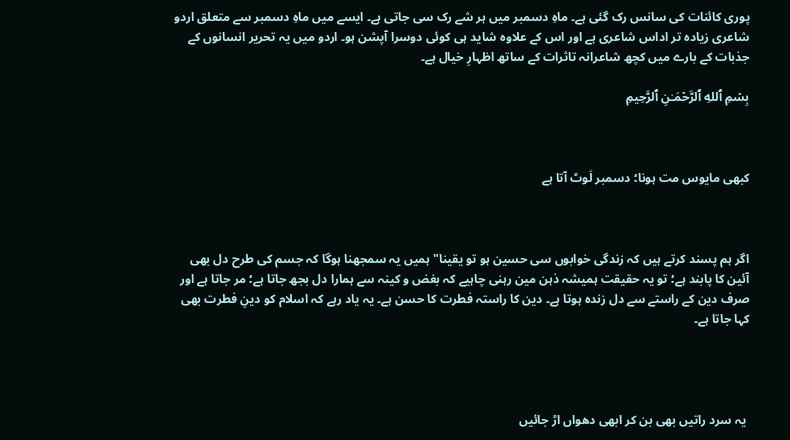پوری کائنات کی سانس رک گئی ہے۔ ماہِ دسمبر میں ہر شے رک سی جاتی ہے۔ ایسے میں ماہِ دسمبر سے متعلق اردو شاعری زیادہ تر اداس شاعری ہے اور اس کے علاوہ شاید ہی کوئی دوسرا آپشن ہو۔ اردو میں یہ تحریر انسانوں کے جذبات کے بارے میں کچھ شاعرانہ تاثرات کے ساتھ اظہارِ خیال ہے۔

بِسۡمِ ٱللهِ ٱلرَّحۡمَـٰنِ ٱلرَّحِيمِ



کبھی مایوس مت ہونا؛ دسمبر لَوٹ آتا ہے



اگر ہم پسند کرتے ہیں کہ زندگی خوابوں سی حسین ہو تو یقینا" ہمیں یہ سمجھنا ہوگا کہ جسم کی طرح دل بھی آئین کا پابند ہے؛ تو یہ حقیقت ہمیشہ ذہن مین رہنی چاہیے کہ بغض و کینہ سے ہمارا دل بجھ جاتا ہے؛ مر جاتا ہے اور صرف دین کے راستے سے دل زندہ ہوتا ہے۔ دین کا راستہ فطرت کا حسن ہے۔ یہ یاد رہے کہ اسلام کو دینِ فطرت بھی کہا جاتا ہے۔




 یہ سرد راتیں بھی بن کر ابھی دھواں اڑ جائیں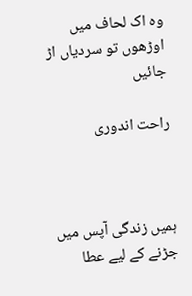وہ اک لحاف میں اوڑھوں تو سردیاں اڑ جائیں

راحت اندوری



ہمیں زندگی آپس میں جڑنے کے لیے عطا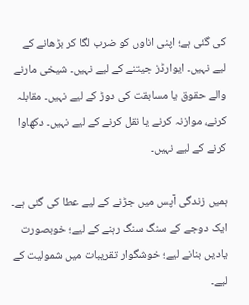کی گئی ہے؛ اپنی اناوں کو ضرب لگا کر بڑھانے کے لیے نہیں۔ ایوارڈز جیتنے کے لیے نہیں۔ شیخی مارنے والے حقوق یا مسابقت کی دوڑ کے لیے نہیں۔ مقابلہ کرنے، موازنہ کرنے یا نقل کرنے کے لیے نہیں۔ دکھاوا کرنے کے لیے نہیں۔

ہمیں زندگی آپس میں جڑنے کے لیے عطا کی گئی ہے۔ ایک دوجے کے سنگ سنگ رہنے کے لیے؛ خوبصورت یادیں بنانے لیے؛ خوشگوار تقریبات میں شمولیت کے لیے۔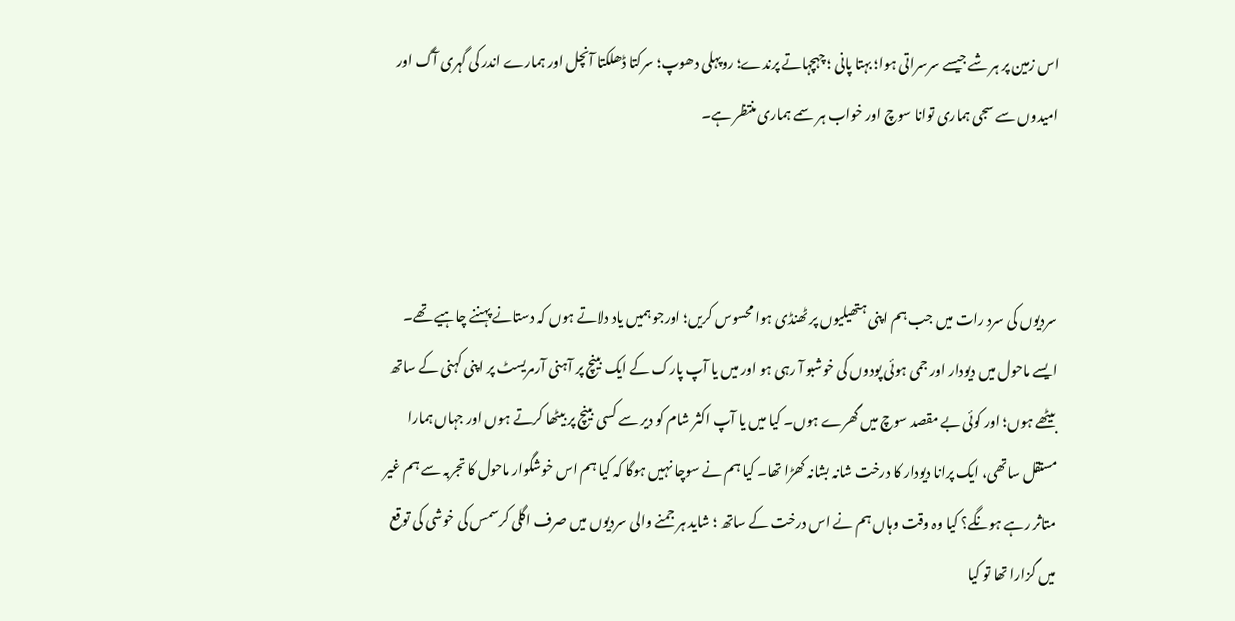اس زمین پر ہر شے جیسے سرسراتی ہوا؛ بہتا پانی ؛ چہچہاتے پرندے؛ روپہلی دھوپ؛ سرکتا ڈھلکتا آنچل اور ہمارے اندر کی گہری آگ اور امیدوں سے سجی ہماری توانا سوچ اور خواب ہر سمے ہماری منتظر ہے۔



سردیوں کی سرد رات میں جب ہم اپنی ہتھیلیوں پر ٹھنڈی ہوا محسوس کریں؛ اورجو ہمیں یاد دلاتے ہوں کہ دستانے پہننے چاہیے تھے۔ ایسے ماحول میں دیودار اور جمی ہوئی پودوں کی خوشبو آ رہی ہو اور میں یا آپ پارک کے ایک بینچ پر آہنی آرمریسٹ پر اپنی کہنی کے ساتھ بیٹھے ہوں؛ اور کوئی بے مقصد سوچ میں گھرے ہوں۔ کیا میں یا آپ اکثر شام کو دیر سے کسی بینچ پر بیٹھا کرتے ہوں اور جہاں ہمارا مستقل ساتھی، ایک پرانا دیودار کا درخت شانہ بشانہ کھڑا تھا۔ کیا ہم نے سوچا نہیں ہوگا کہ کیا ہم اس خوشگوار ماحول کا تجربہ سے ہم غیر متاثر رہے ہونگے؟ کیا وہ وقت وہاں ہم نے اس درخت کے ساتھ ؛ شاید ہر جمنے والی سردیوں میں صرف اگلی کرسمس کی خوشی کی توقع میں گزارا تھا تو کیا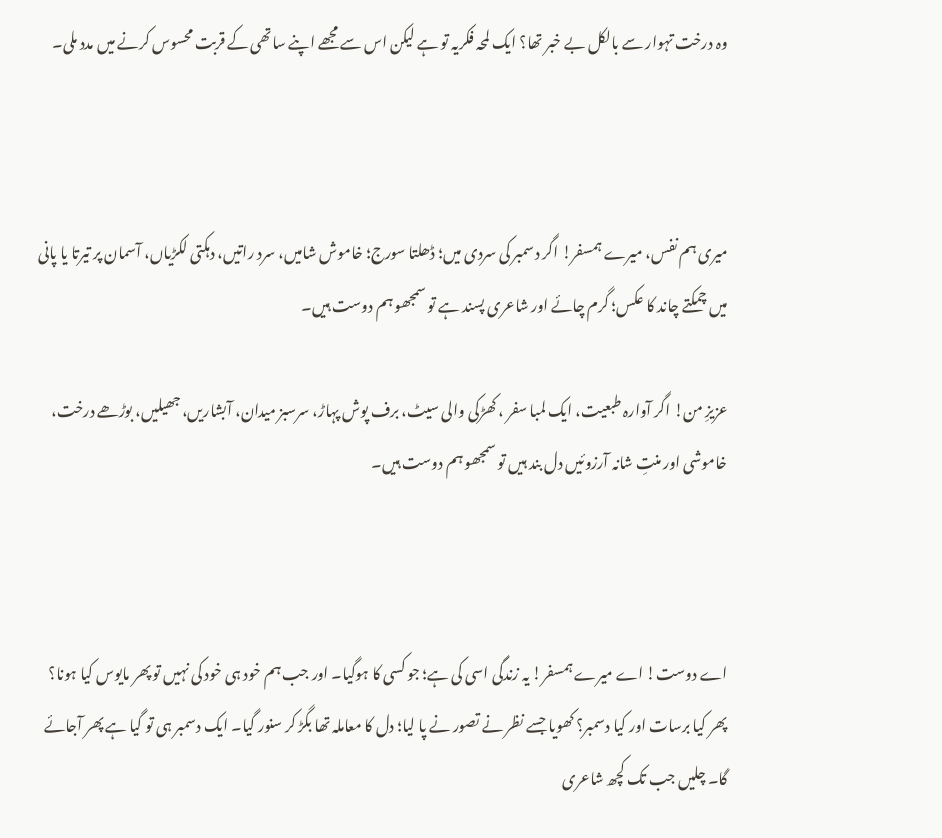وہ درخت تہوار سے بالکل بے خبر تھا؟ ایک لمحہ فکریہ تو ہے لیکن اس سے مجھے اپنے ساتھی کے قربت محسوس کرنے میں مدد ملی۔



میری ہم نفس، میرے ہمسفر! اگر دسمبر کی سردی میں؛ ڈھلتا سورج؛ خاموش شامیں، سرد راتیں، دہکتی لکڑیاں، آسمان پر تیرتا یا پانی میں چمکتے چاند کا عکس؛ گرم چائے اور شاعری پسند ہے تو سمجھو ہم دوست ہیں۔

عزیزِ من! اگر آوارہ طبعیت، ایک لمبا سفر ، کھڑکی والی سیٹ، برف پوش پہاڑ، سرسبز میدان، آبشاریں، جھیلیں، بوڑھے درخت، خاموشی اور منتِ شانہ آرزوئیں دل بند ہیں تو سمجھو ہم دوست ہیں۔



اے دوست! اے میرے ہمسفر! یہ زندگی اسی کی ہے؛ جو کسی کا ہوگیا۔ اور جب ہم خود ہی خود کی نہیں تو پھر مایوس کیا ہونا؟ پھر کیا برسات اور کیا دسمبر؟ کھویا جسے نظر نے تصور نے پا لیا؛ دل کا معاملہ تھا بگڑ کر سنور گیا۔ ایک دسمبر ہی تو گیا ہے پھر آجائے گا۔ چلیں جب تک کچھ شاعری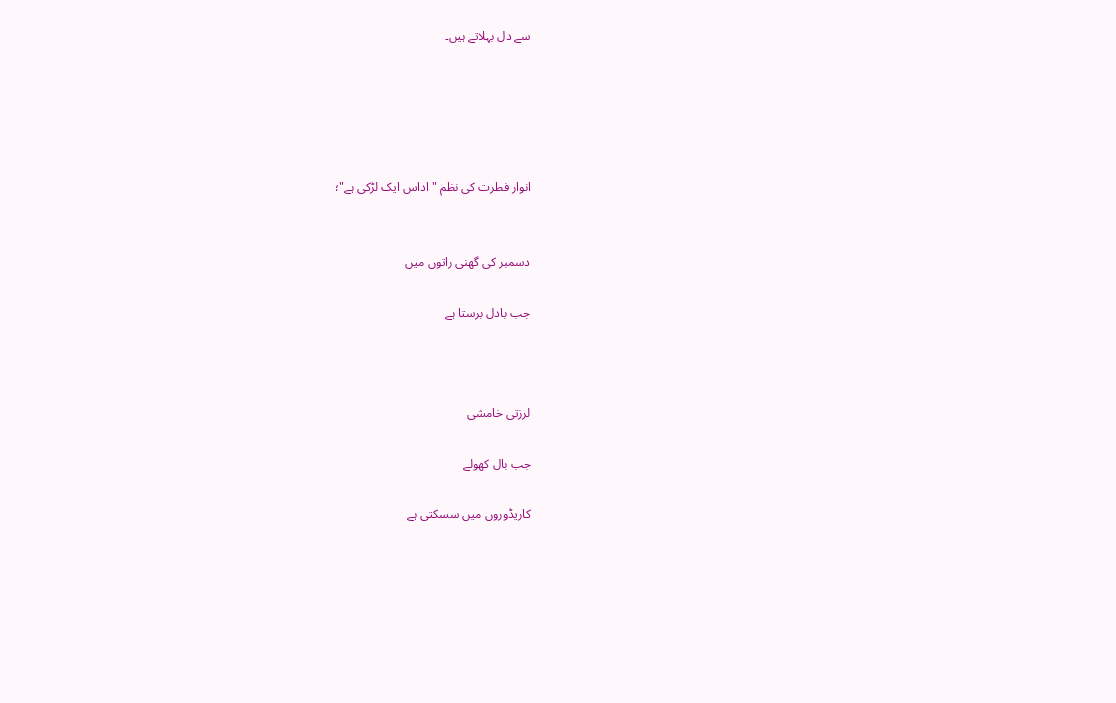سے دل بہلاتے ہیں۔





انوار فطرت کی نظم " اداس ایک لڑکی ہے"؛


دسمبر کی گھنی راتوں میں

جب بادل برستا ہے



لرزتی خامشی

جب بال کھولے

کاریڈوروں میں سسکتی ہے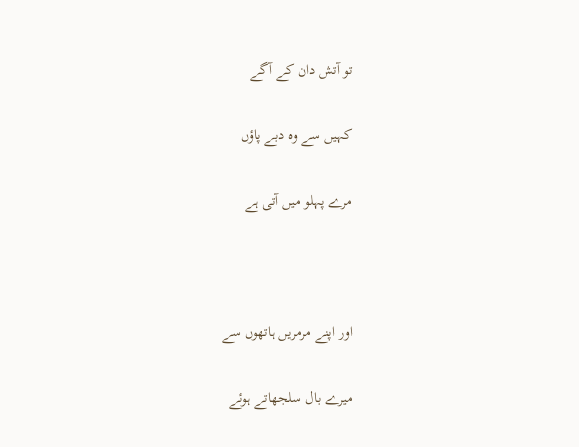تو آتش دان کے آگے

کہیں سے وہ دبے پاؤں

مرے پہلو میں آتی ہے



اور اپنے مرمریں ہاتھوں سے

میرے بال سلجھاتے ہوئے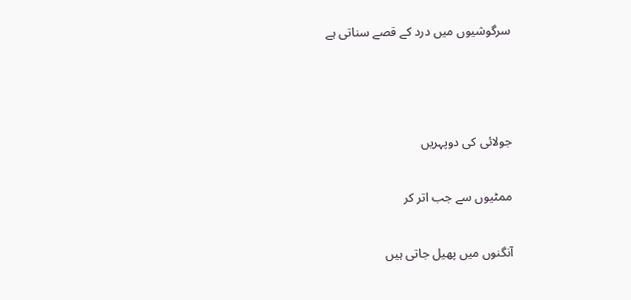سرگوشیوں میں درد کے قصے سناتی ہے



جولائی کی دوپہریں

ممٹیوں سے جب اتر کر

آنگنوں میں پھیل جاتی ہیں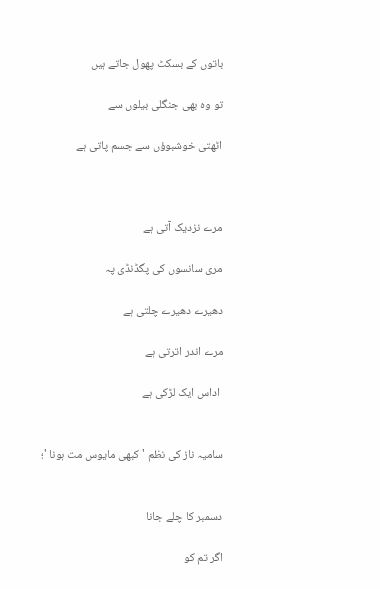باتوں کے بسکٹ پھول جاتے ہیں

تو وہ بھی جنگلی بیلوں سے

اٹھتی خوشبوؤں سے جسم پاتی ہے



مرے نزدیک آتی ہے

مری سانسوں کی پگڈنڈی پہ

دھیرے دھیرے چلتی ہے

مرے اندر اترتی ہے

 اداس ایک لڑکی ہے


سامیہ ناز کی نظم ' کبھی مایوس مت ہونا '؛


دسمبر کا چلے جانا

اگر تم کو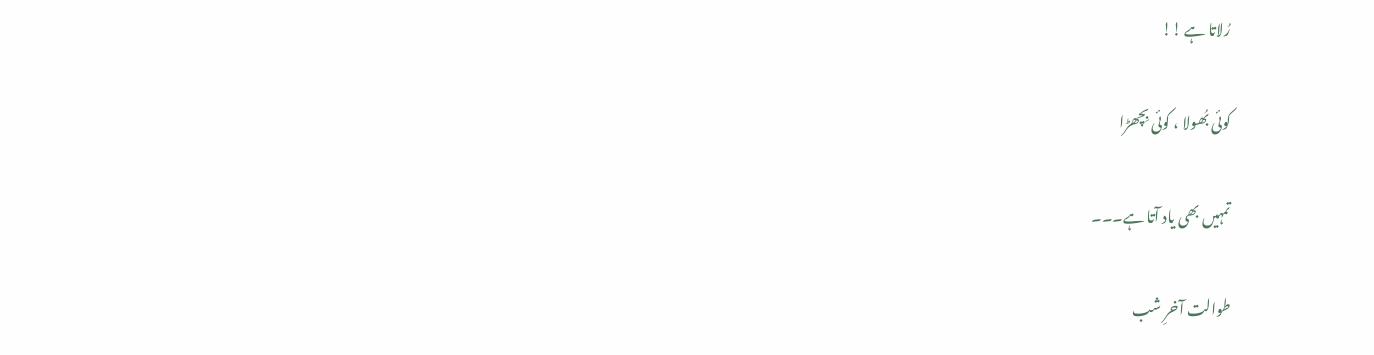رُلاتا ہے !!

کوئی بُھولا ، کوئی بِچھڑا

تمہیں بھی یاد آتا ہے۔۔۔

طوالت آخرِ شب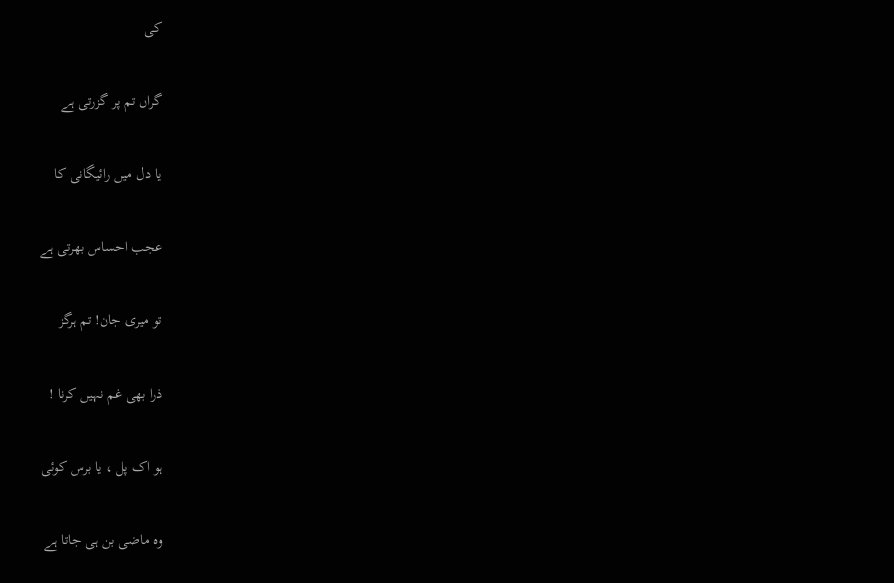کی

گراں تم پر گزرتی ہے

یا دل میں رائیگانی کا

عجب احساس بھرتی ہے

تو میری جان! تم ہرگز

ذرا بھی غم نہیں کرنا !

ہو اک پل ، یا برس کوئی

وہ ماضی بن ہی جاتا ہے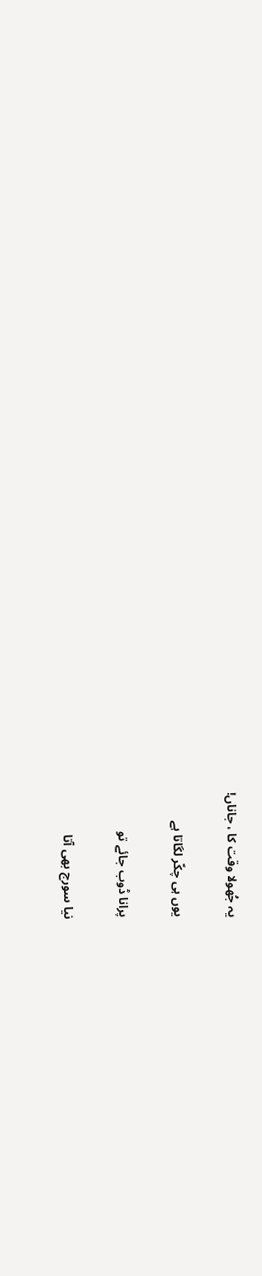یہ جُھولا وقت کا ، جاناں!

یوں ہی چکّر لگاتا ہے

پرانا ڈوب جائے تو

نیا سورج بھی آتا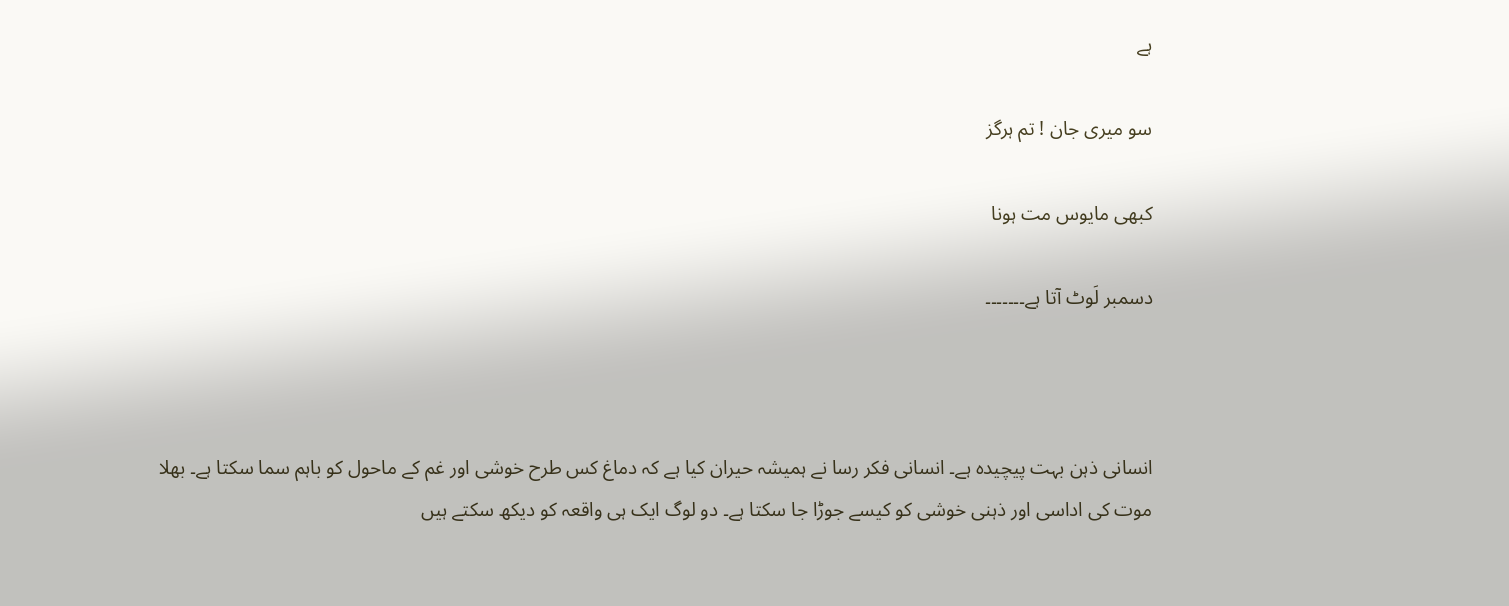ہے

سو میری جان ! تم ہرگز

کبھی مایوس مت ہونا

دسمبر لَوٹ آتا ہے۔۔۔۔۔۔۔



انسانی ذہن بہت پیچیدہ ہے۔ انسانی فکر رسا نے ہمیشہ حیران کیا ہے کہ دماغ کس طرح خوشی اور غم کے ماحول کو باہم سما سکتا ہے۔ بھلا موت کی اداسی اور ذہنی خوشی کو کیسے جوڑا جا سکتا ہے۔ دو لوگ ایک ہی واقعہ کو دیکھ سکتے ہیں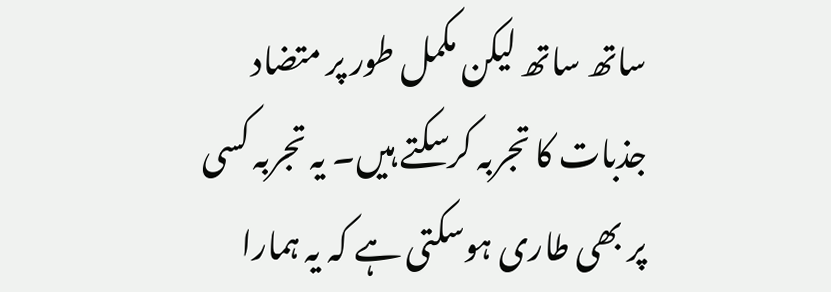ساتھ ساتھ لیکن مکمل طور پر متضاد جذبات کا تجربہ کرسکتے ہیں۔ یہ تجربہ کسی پر بھی طاری ہوسکتی ہے کہ یہ ہمارا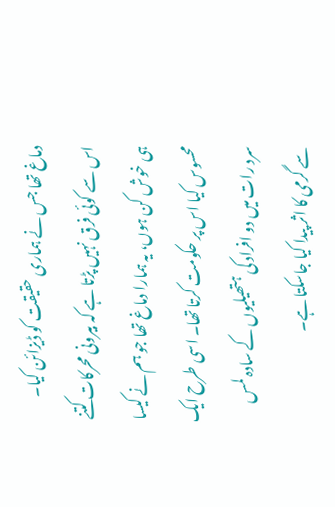دماغ تھا جس نے ہماری حقیقت کو ڈیزائن کیا۔ اس سے کوئی فرق نہیں پڑتا ہے کہ بیرونی محرکات کتنے ہی خوش کن ہوں، یہ ہمارا دماغ تھا جو ہم نے کیسا محسوس کیا اس پر حکومت کرتا تھا۔ اسی طرح ایک سرد رات میں دو افراد کی ہتھیلیوں کے سادہ لمس سے گرمی کا اثر پیدا کیا جاسکتا ہے۔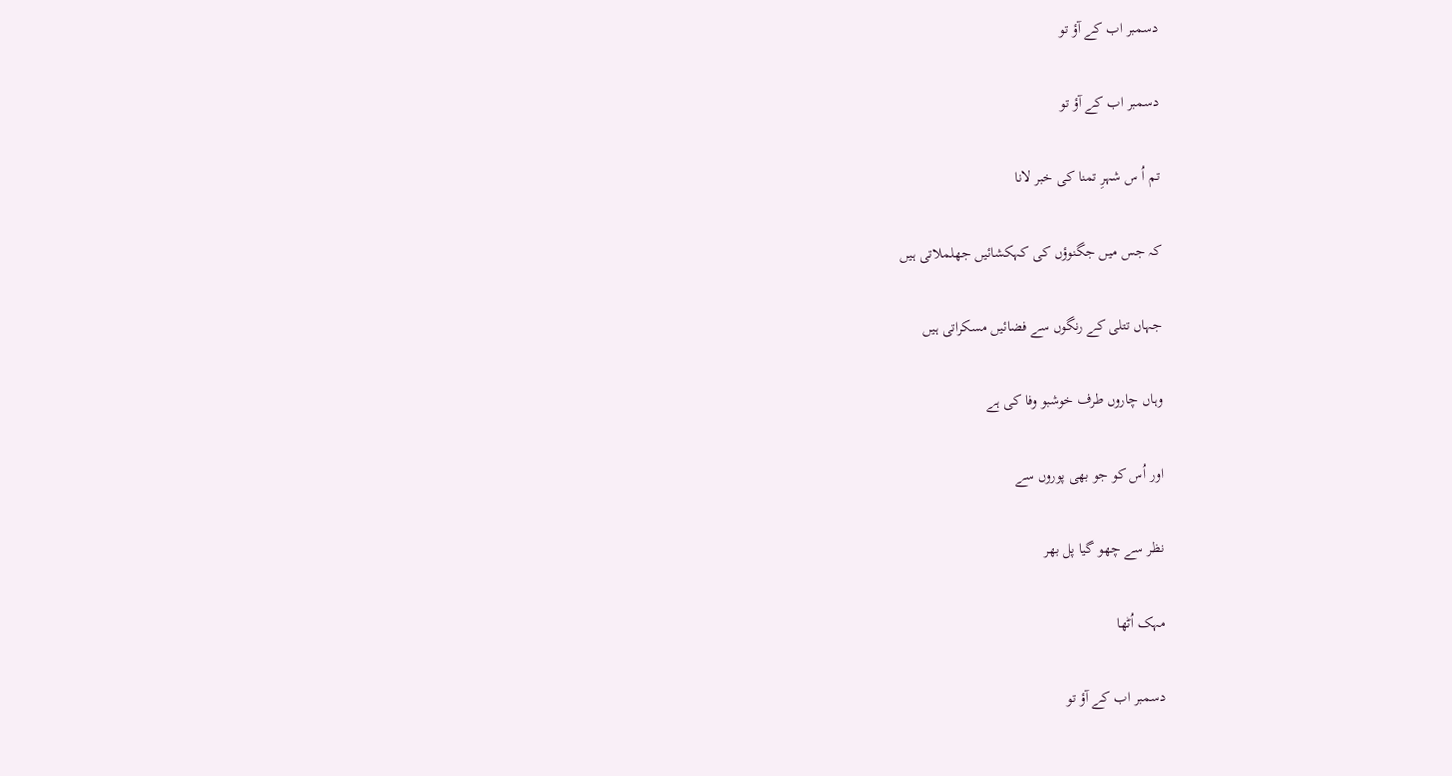دسمبر اب کے آؤ تو

دسمبر اب کے آؤ تو

تم اُ س شہرِ تمنا کی خبر لانا

کہ جس میں جگنوؤں کی کہکشائیں جھلملاتی ہیں

جہاں تتلی کے رنگوں سے فضائیں مسکراتی ہیں

وہاں چاروں طرف خوشبو وفا کی ہے

اور اُس کو جو بھی پوروں سے

نظر سے چھو گیا پل بھر

مہک اُٹھا

دسمبر اب کے آؤ تو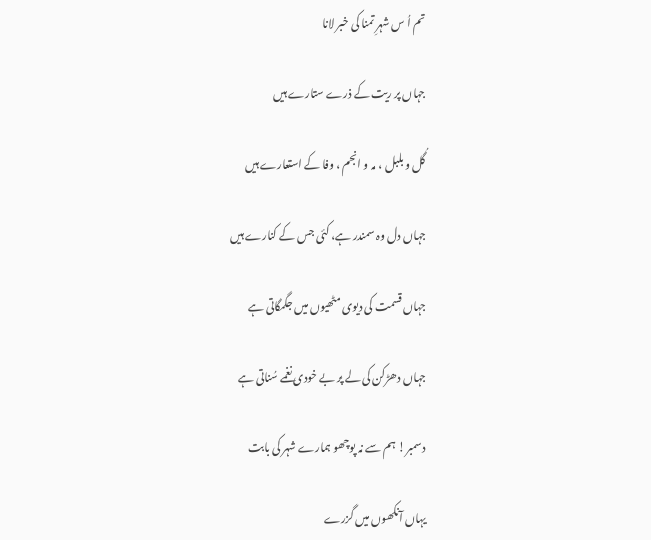تم اُ س شہرِ تمنا کی خبر لانا

جہاں پر ریت کے ذرے ستارے ہیں

گُل و بلبل ، مہ و انجم ، وفا کے استعارے ہیں

جہاں دل وہ سمندر ہے، کئی جس کے کنارے ہیں

جہاں قسمت کی دیوی مٹھیوں میں جگمگاتی ہے

جہاں دھڑکن کی لے پر بے خودی نغمے سُناتی ہے

دسمبر! ہم سے نہ پوچھو ہمارے شہر کی بابت

یہاں آنکھوں میں گزرے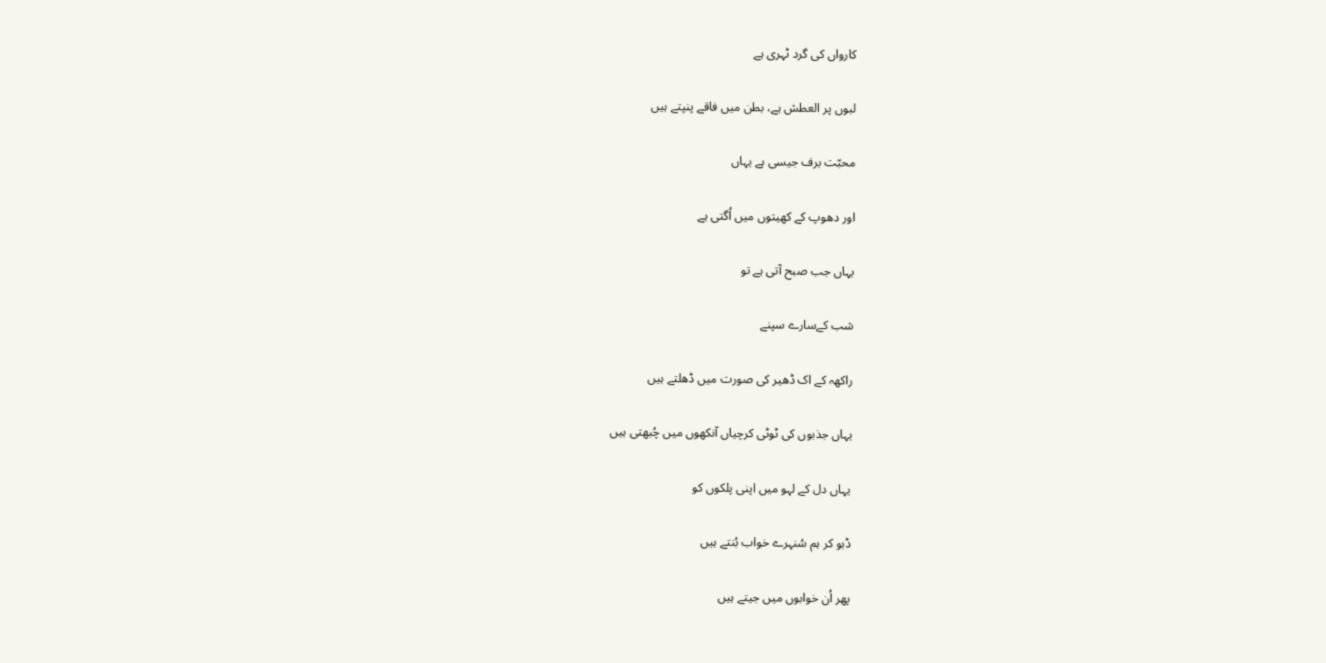کارواں کی گرد ٹہری ہے

لبوں پر العطش ہے، بطن میں فاقے پنپتے ہیں

محبّت برف جیسی ہے یہاں

اور دھوپ کے کھیتوں میں اُگتی ہے

یہاں جب صبح آتی ہے تو

شب کےسارے سپنے

راکھہ کے اک ڈھیر کی صورت میں ڈھلتے ہیں

یہاں جذبوں کی ٹوٹی کرچیاں آنکھوں میں چُبھتی ہیں

یہاں دل کے لہو میں اپنی پلکوں کو

ڈبو کر ہم سُنہرے خواب بُنتے ہیں

پھر اُن خوابوں میں جیتے ہیں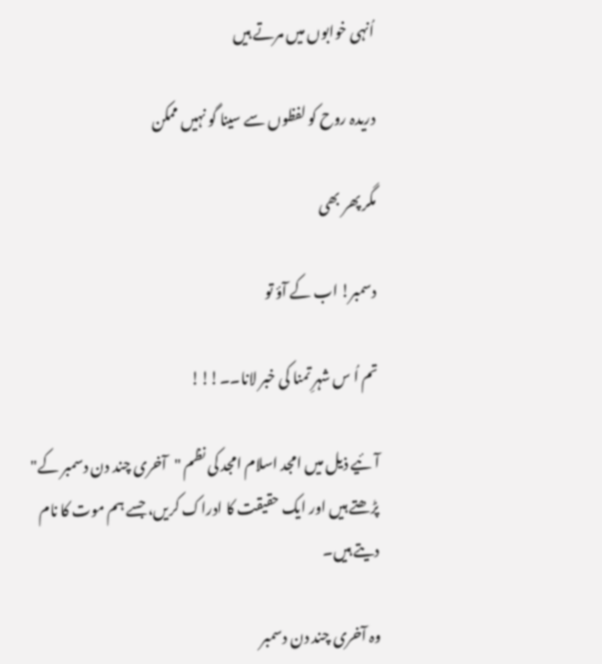اُنہی خوابوں میں مرتے ہیں

دریدہ روح کو لفظوں سے سینا گو نہیں ممکن

مگر پھر بھی

دسمبر! اب کے آؤ تو

تم اُ س شہرِ تمنا کی خبر لانا۔۔!!!

آئیے ذیل میں امجد اسلام امجد کی نظم "آخری چند دن دسمبر کے" پڑھتے ہیں اور ایک حقیقت کا ادراک کریں، جسے ہم موت کا نام دیتے ہیں۔

وہ آخری چند دن دسمبر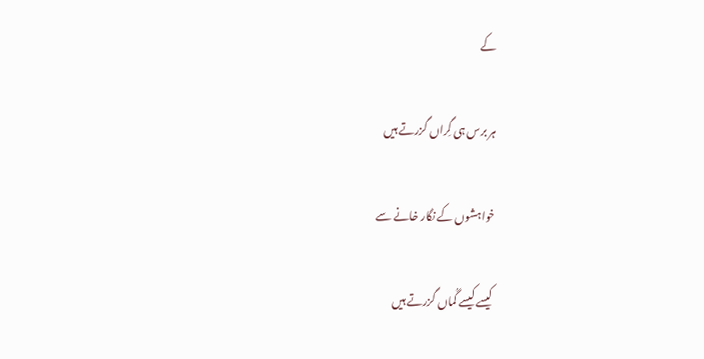کے

ہر برس ہی گِراں گزرتے ہیں

خواہشوں کے نگار خانے سے

کیسے کیسے گُماں گزرتے ہیں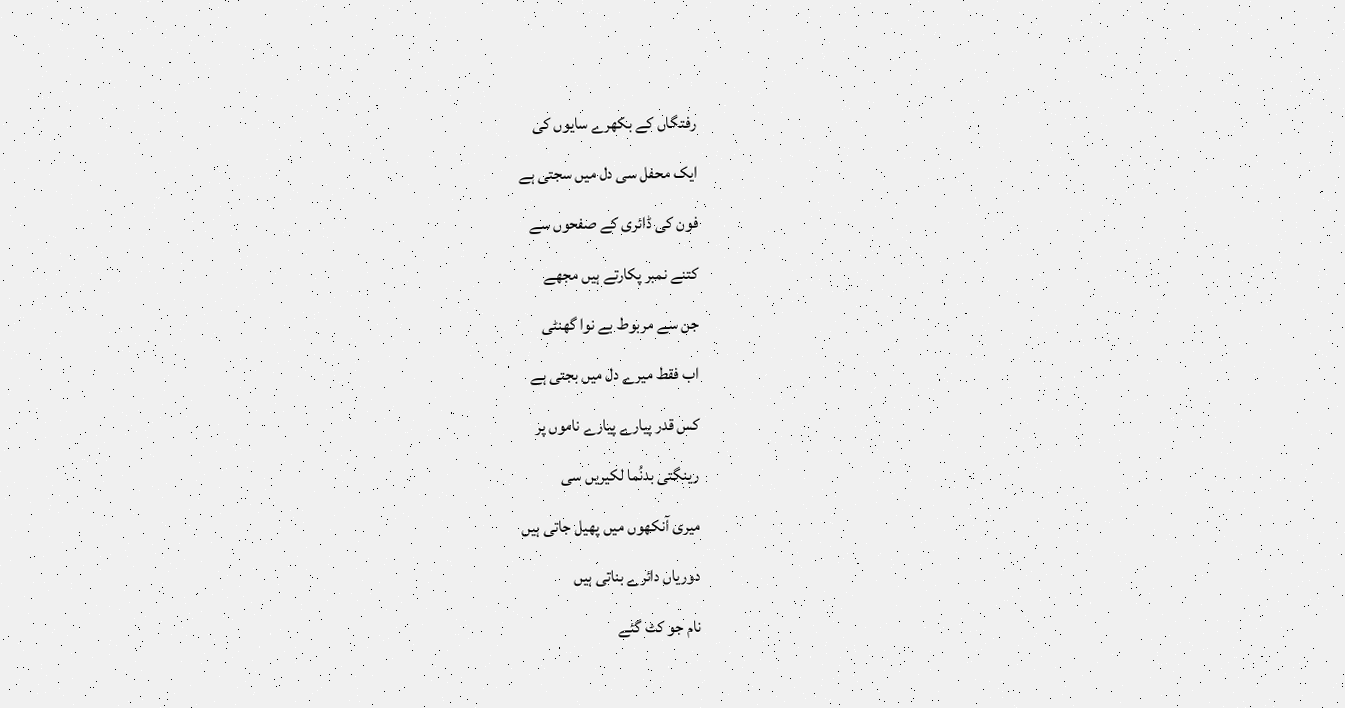رفتگاں کے بکھرے سایوں کی

ایک محفل سی دل میں سجتی ہے

فون کی ڈائری کے صفحوں سے

کتنے نمبر پکارتے ہیں مجھے

جن سے مربوط بے نوا گھنٹی

اب فقط میرے دل میں بجتی ہے

کس قدر پیارے پیارے ناموں پر

رینگتی بدنُما لکیریں سی

میری آنکھوں میں پھیل جاتی ہیں

دوریاں دائرے بناتی ہیں

نام جو کٹ گئے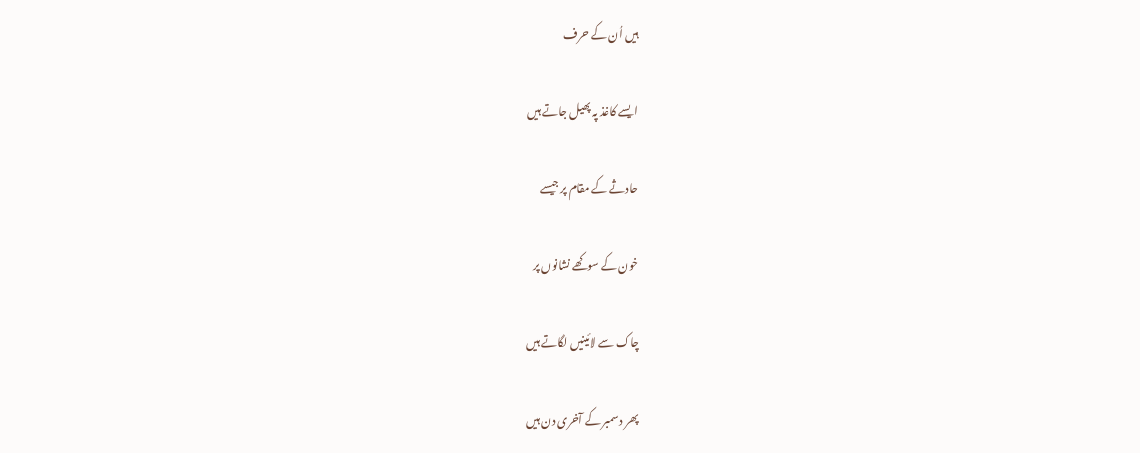ہیں اُن کے حرف

ایسے کاغذ پہ پھیل جاتے ہیں

حادثے کے مقام پر جیسے

خون کے سوکھے نشانوں پر

چاک سے لائینیں لگاتے ہیں

پھر دسمبر کے آخری دن ہیں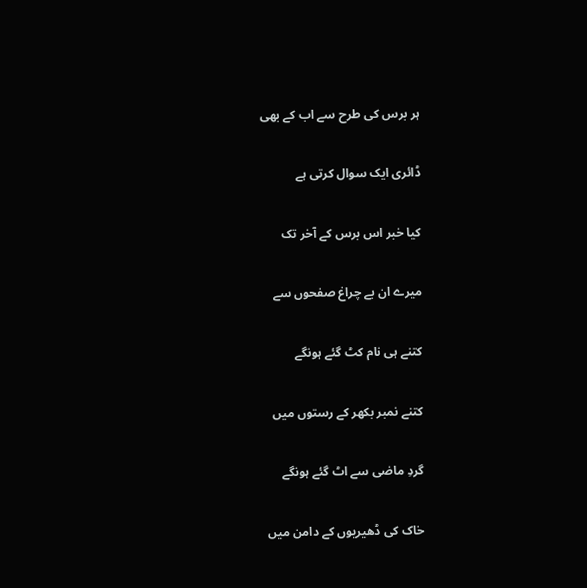ہر برس کی طرح سے اب کے بھی

ڈائری ایک سوال کرتی ہے

کیا خبر اس برس کے آخر تک

میرے ان بے چراغ صفحوں سے

کتنے ہی نام کٹ گئے ہونگے

کتنے نمبر بکھر کے رستوں میں

گردِ ماضی سے اٹ گئے ہونگے

خاک کی ڈھیریوں کے دامن میں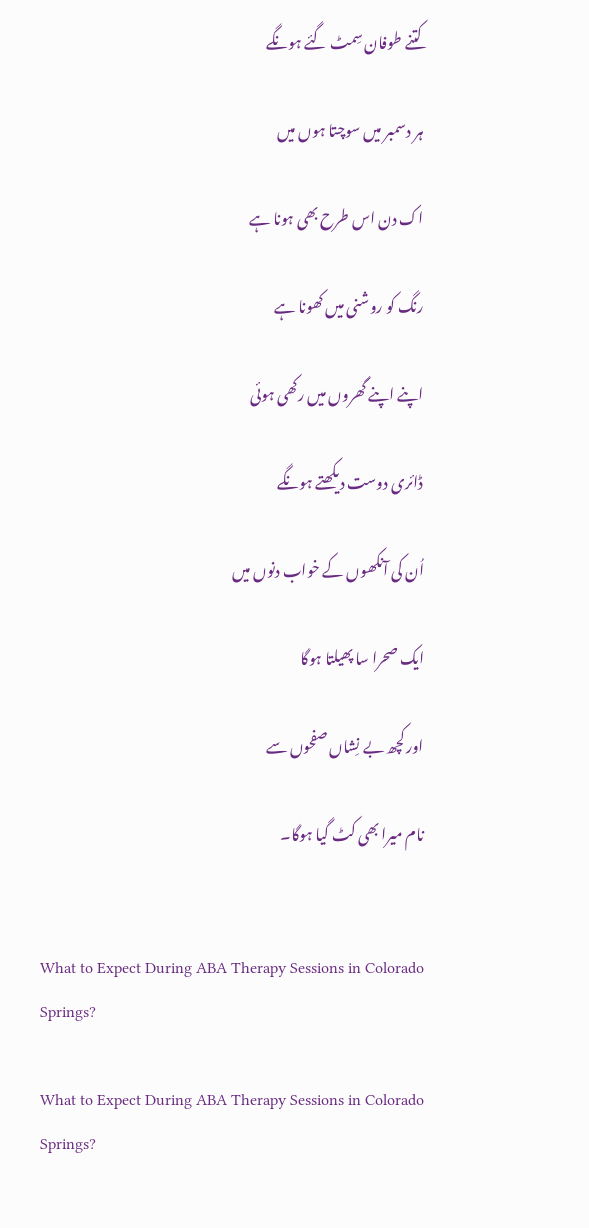کتنے طوفان سِمٹ گئے ہونگے

ہر دسمبر میں سوچتا ہوں میں

اک دن اس طرح بھی ہونا ہے

رنگ کو روشنی میں کھونا ہے

اپنے اپنے گھروں میں رکھی ہوئی

ڈائری دوست دیکھتے ہونگے

اُن کی آنکھوں کے خواب دنوں میں

ایک صحرا سا پھیلتا ہوگا

اور کچھ بے نِشاں صفحوں سے

نام میرا بھی کٹ گیا ہوگا۔


What to Expect During ABA Therapy Sessions in Colorado Springs?

What to Expect During ABA Therapy Sessions in Colorado Springs?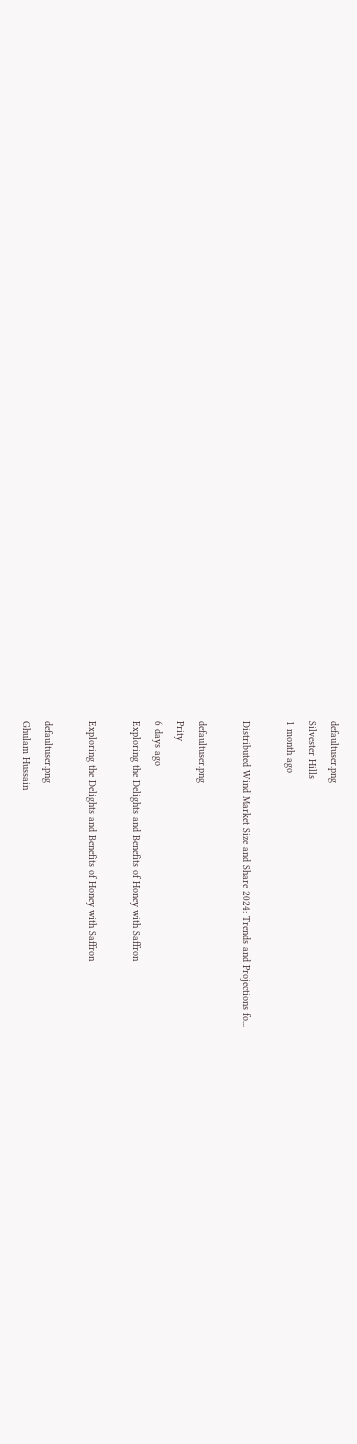defaultuser.png
Silvester Hills
1 month ago

Distributed Wind Market Size and Share 2024: Trends and Projections fo...

defaultuser.png
Prity
6 days ago
Exploring the Delights and Benefits of Honey with Saffron

Exploring the Delights and Benefits of Honey with Saffron

defaultuser.png
Ghulam Hussain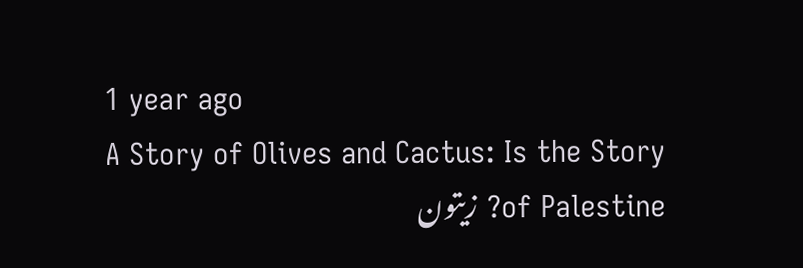1 year ago
A Story of Olives and Cactus: Is the Story of Palestine? زیتون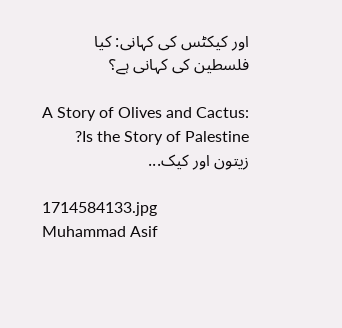اور کیکٹس کی کہانی: کیا فلسطین کی کہانی ہے؟

A Story of Olives and Cactus: Is the Story of Palestine? زیتون اور کیک...

1714584133.jpg
Muhammad Asif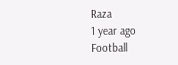Raza
1 year ago
Football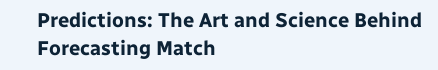Predictions: The Art and Science Behind Forecasting Match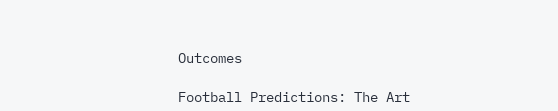Outcomes

Football Predictions: The Art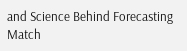and Science Behind Forecasting Match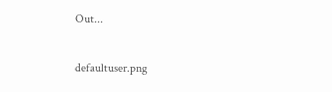Out...

defaultuser.png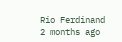Rio Ferdinand
2 months ago